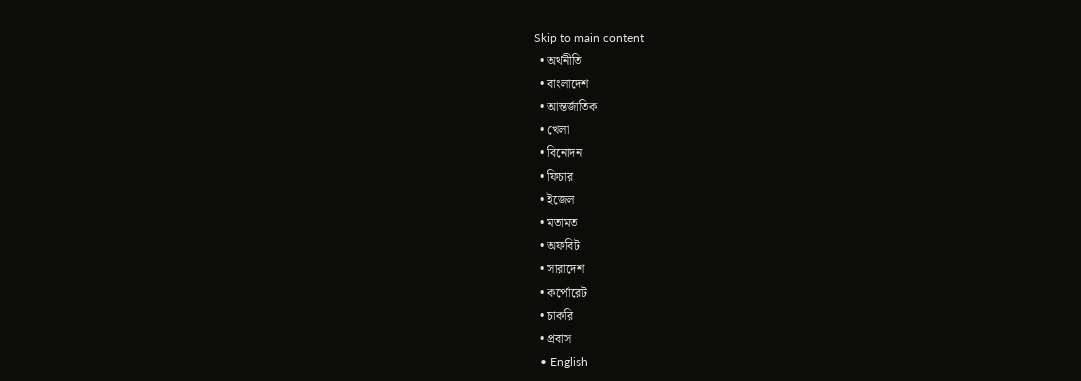Skip to main content
  • অর্থনীতি
  • বাংলাদেশ
  • আন্তর্জাতিক
  • খেলা
  • বিনোদন
  • ফিচার
  • ইজেল
  • মতামত
  • অফবিট
  • সারাদেশ
  • কর্পোরেট
  • চাকরি
  • প্রবাস
  • English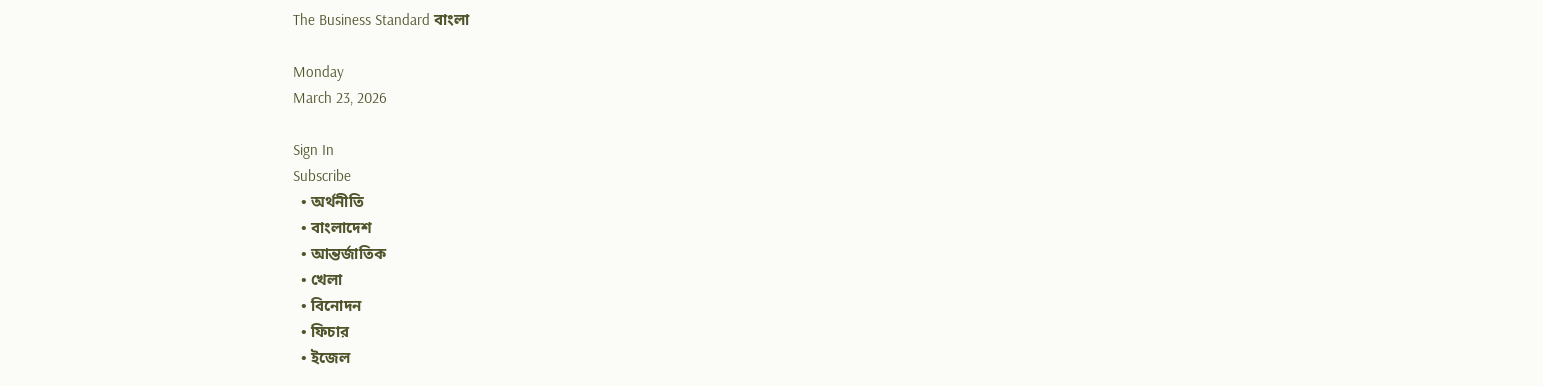The Business Standard বাংলা

Monday
March 23, 2026

Sign In
Subscribe
  • অর্থনীতি
  • বাংলাদেশ
  • আন্তর্জাতিক
  • খেলা
  • বিনোদন
  • ফিচার
  • ইজেল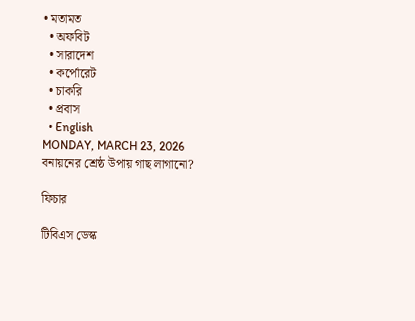• মতামত
  • অফবিট
  • সারাদেশ
  • কর্পোরেট
  • চাকরি
  • প্রবাস
  • English
MONDAY, MARCH 23, 2026
বনায়নের শ্রেষ্ঠ উপায় গাছ লাগানো?

ফিচার

টিবিএস ডেস্ক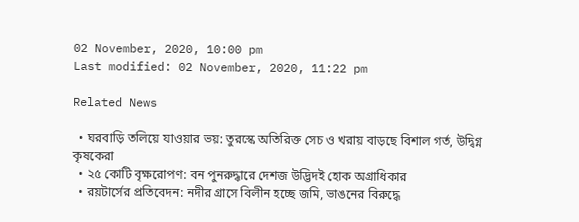02 November, 2020, 10:00 pm
Last modified: 02 November, 2020, 11:22 pm

Related News

  • ঘরবাড়ি তলিয়ে যাওয়ার ভয়: তুরস্কে অতিরিক্ত সেচ ও খরায় বাড়ছে বিশাল গর্ত, উদ্বিগ্ন কৃষকেরা
  • ২৫ কোটি বৃক্ষরোপণ: বন পুনরুদ্ধারে দেশজ উদ্ভিদই হোক অগ্রাধিকার
  • রয়টার্সের প্রতিবেদন: নদীর গ্রাসে বিলীন হচ্ছে জমি, ভাঙনের বিরুদ্ধে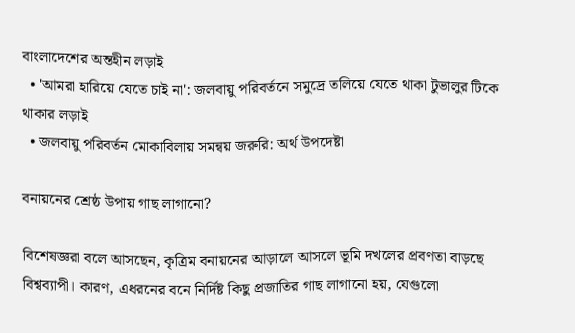বাংলাদেশের অন্তহীন লড়াই
  • 'আমরা হারিয়ে যেতে চাই না': জলবায়ু পরিবর্তনে সমুদ্রে তলিয়ে যেতে থাকা টুভালুর টিকে থাকার লড়াই
  • জলবায়ু পরিবর্তন মোকাবিলায় সমন্বয় জরুরি: অর্থ উপদেষ্টা

বনায়নের শ্রেষ্ঠ উপায় গাছ লাগানো?

বিশেষজ্ঞরা বলে আসছেন, কৃত্রিম বনায়নের আড়ালে আসলে ভূমি দখলের প্রবণতা বাড়ছে বিশ্বব্যাপী। কারণ, এধরনের বনে নির্দিষ্ট কিছু প্রজাতির গাছ লাগানো হয়, যেগুলো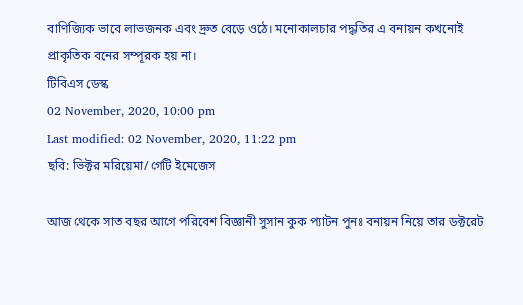বাণিজ্যিক ভাবে লাভজনক এবং দ্রুত বেড়ে ওঠে। মনোকালচার পদ্ধতির এ বনায়ন কখনোই প্রাকৃতিক বনের সম্পূরক হয় না।
টিবিএস ডেস্ক
02 November, 2020, 10:00 pm
Last modified: 02 November, 2020, 11:22 pm
ছবি: ভিক্টর মরিয়েমা/ গেটি ইমেজেস

আজ থেকে সাত বছর আগে পরিবেশ বিজ্ঞানী সুসান কুক প্যাটন পুনঃ বনায়ন নিয়ে তার ডক্টরেট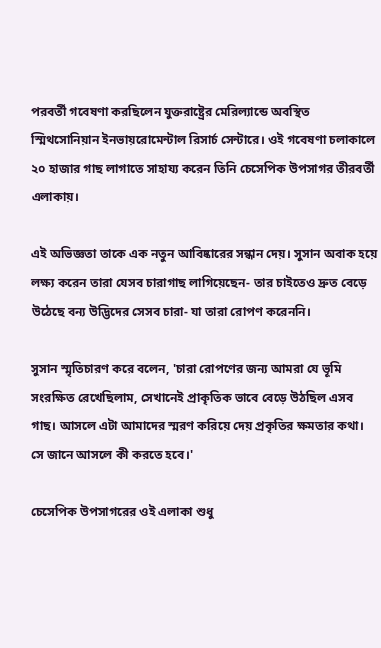পরবর্তী গবেষণা করছিলেন যুক্তরাষ্ট্রের মেরিল্যান্ডে অবস্থিত স্মিথসোনিয়ান ইনভায়রোমেন্টাল রিসার্চ সেন্টারে। ওই গবেষণা চলাকালে ২০ হাজার গাছ লাগাতে সাহায্য করেন তিনি চেসেপিক উপসাগর তীরবর্তী এলাকায়।

এই অভিজ্ঞতা তাকে এক নতুন আবিষ্কারের সন্ধান দেয়। সুসান অবাক হয়ে লক্ষ্য করেন তারা যেসব চারাগাছ লাগিয়েছেন- তার চাইতেও দ্রুত বেড়ে উঠেছে বন্য উদ্ভিদের সেসব চারা- যা তারা রোপণ করেননি।

সুসান স্মৃতিচারণ করে বলেন, 'চারা রোপণের জন্য আমরা যে ভূমি সংরক্ষিত রেখেছিলাম, সেখানেই প্রাকৃতিক ভাবে বেড়ে উঠছিল এসব গাছ। আসলে এটা আমাদের স্মরণ করিয়ে দেয় প্রকৃতির ক্ষমতার কথা। সে জানে আসলে কী করতে হবে।'

চেসেপিক উপসাগরের ওই এলাকা শুধু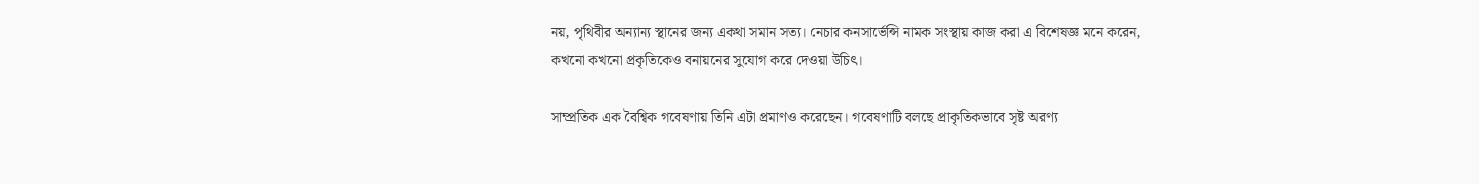নয়, পৃথিবীর অন্যান্য স্থানের জন্য একথা সমান সত্য। নেচার কনসার্ভেন্সি নামক সংস্থায় কাজ করা এ বিশেষজ্ঞ মনে করেন, কখনো কখনো প্রকৃতিকেও বনায়নের সুযোগ করে দেওয়া উচিৎ।

সাম্প্রতিক এক বৈশ্বিক গবেষণায় তিনি এটা প্রমাণও করেছেন। গবেষণাটি বলছে প্রাকৃতিকভাবে সৃষ্ট অরণ্য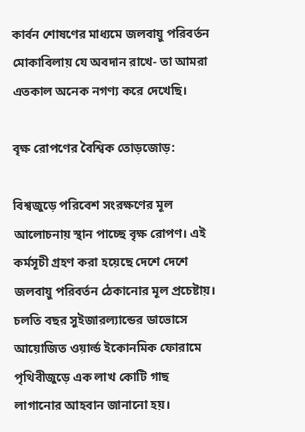কার্বন শোষণের মাধ্যমে জলবায়ু পরিবর্তন মোকাবিলায় যে অবদান রাখে- তা আমরা এতকাল অনেক নগণ্য করে দেখেছি।

বৃক্ষ রোপণের বৈশ্বিক তোড়জোড়:

বিশ্বজুড়ে পরিবেশ সংরক্ষণের মূল আলোচনায় স্থান পাচ্ছে বৃক্ষ রোপণ। এই কর্মসূচী গ্রহণ করা হয়েছে দেশে দেশে জলবায়ু পরিবর্তন ঠেকানোর মূল প্রচেষ্টায়। চলতি বছর সুইজারল্যান্ডের ডাভোসে আয়োজিত ওয়ার্ল্ড ইকোনমিক ফোরামে পৃথিবীজুড়ে এক লাখ কোটি গাছ লাগানোর আহবান জানানো হয়।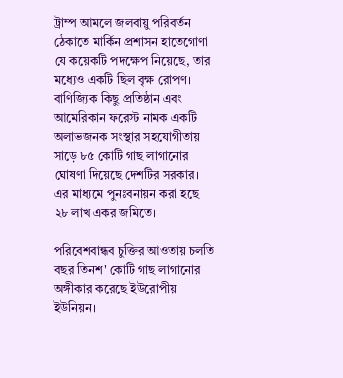ট্রাম্প আমলে জলবায়ু পরিবর্তন ঠেকাতে মার্কিন প্রশাসন হাতেগোণা যে কয়েকটি পদক্ষেপ নিয়েছে, তার মধ্যেও একটি ছিল বৃক্ষ রোপণ। বাণিজ্যিক কিছু প্রতিষ্ঠান এবং আমেরিকান ফরেস্ট নামক একটি অলাভজনক সংস্থার সহযোগীতায় সাড়ে ৮৫ কোটি গাছ লাগানোর ঘোষণা দিয়েছে দেশটির সরকার। এর মাধ্যমে পুনঃবনায়ন করা হছে ২৮ লাখ একর জমিতে।

পরিবেশবান্ধব চুক্তির আওতায় চলতি বছর তিনশ' কোটি গাছ লাগানোর অঙ্গীকার করেছে ইউরোপীয় ইউনিয়ন।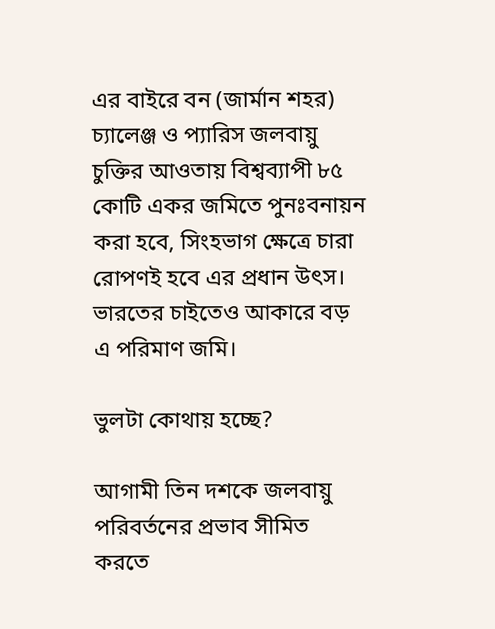এর বাইরে বন (জার্মান শহর) চ্যালেঞ্জ ও প্যারিস জলবায়ু চুক্তির আওতায় বিশ্বব্যাপী ৮৫ কোটি একর জমিতে পুনঃবনায়ন করা হবে, সিংহভাগ ক্ষেত্রে চারা রোপণই হবে এর প্রধান উৎস। ভারতের চাইতেও আকারে বড় এ পরিমাণ জমি।

ভুলটা কোথায় হচ্ছে?

আগামী তিন দশকে জলবায়ু পরিবর্তনের প্রভাব সীমিত করতে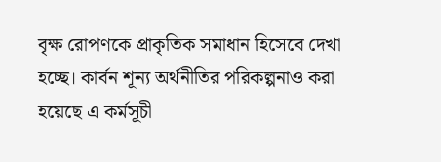বৃক্ষ রোপণকে প্রাকৃতিক সমাধান হিসেবে দেখা হচ্ছে। কার্বন শূন্য অর্থনীতির পরিকল্পনাও করা হয়েছে এ কর্মসূচী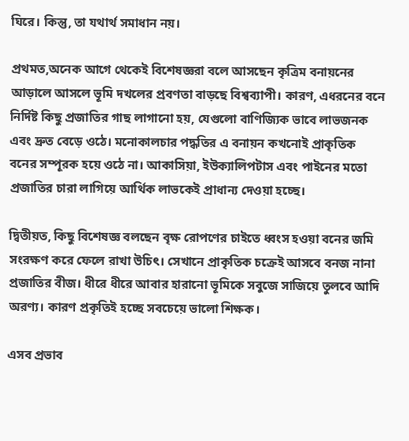ঘিরে। কিন্তু, তা যথার্থ সমাধান নয়।

প্রথমত,অনেক আগে থেকেই বিশেষজ্ঞরা বলে আসছেন কৃত্রিম বনায়নের আড়ালে আসলে ভূমি দখলের প্রবণতা বাড়ছে বিশ্বব্যাপী। কারণ, এধরনের বনে নির্দিষ্ট কিছু প্রজাতির গাছ লাগানো হয়, যেগুলো বাণিজ্যিক ভাবে লাভজনক এবং দ্রুত বেড়ে ওঠে। মনোকালচার পদ্ধতির এ বনায়ন কখনোই প্রাকৃতিক বনের সম্পূরক হয়ে ওঠে না। আকাসিয়া, ইউক্যালিপটাস এবং পাইনের মতো প্রজাতির চারা লাগিয়ে আর্থিক লাভকেই প্রাধান্য দেওয়া হচ্ছে।

দ্বিতীয়ত, কিছু বিশেষজ্ঞ বলছেন বৃক্ষ রোপণের চাইতে ধ্বংস হওয়া বনের জমি সংরক্ষণ করে ফেলে রাখা উচিৎ। সেখানে প্রাকৃতিক চক্রেই আসবে বনজ নানা প্রজাতির বীজ। ধীরে ধীরে আবার হারানো ভূমিকে সবুজে সাজিয়ে তুলবে আদি অরণ্য। কারণ প্রকৃতিই হচ্ছে সবচেয়ে ভালো শিক্ষক।

এসব প্রভাব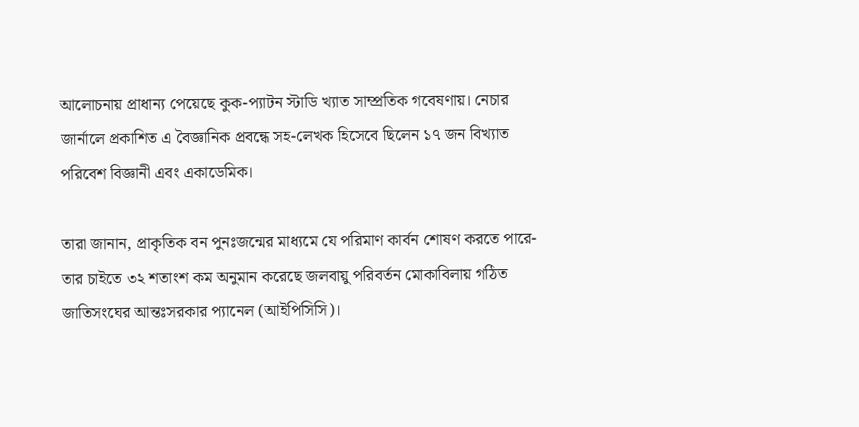আলোচনায় প্রাধান্য পেয়েছে কুক-প্যাটন স্টাডি খ্যাত সাম্প্রতিক গবেষণায়। নেচার জার্নালে প্রকাশিত এ বৈজ্ঞানিক প্রবন্ধে সহ-লেখক হিসেবে ছিলেন ১৭ জন বিখ্যাত পরিবেশ বিজ্ঞানী এবং একাডেমিক।

তারা জানান, প্রাকৃতিক বন পুনঃজন্মের মাধ্যমে যে পরিমাণ কার্বন শোষণ করতে পারে- তার চাইতে ৩২ শতাংশ কম অনুমান করেছে জলবায়ু পরিবর্তন মোকাবিলায় গঠিত জাতিসংঘের আন্তঃসরকার প্যানেল (আইপিসিসি)।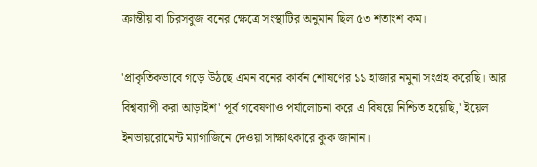ক্রান্তীয় বা চিরসবুজ বনের ক্ষেত্রে সংস্থাটির অনুমান ছিল ৫৩ শতাংশ কম।

'প্রাকৃতিকভাবে গড়ে উঠছে এমন বনের কার্বন শোষণের ১১ হাজার নমুনা সংগ্রহ করেছি। আর বিশ্বব্যাপী করা আড়াইশ' পূর্ব গবেষণাও পর্যালোচনা করে এ বিষয়ে নিশ্চিত হয়েছি,' ইয়েল ইনভায়রোমেন্ট ম্যাগাজিনে দেওয়া সাক্ষাৎকারে কুক জানান।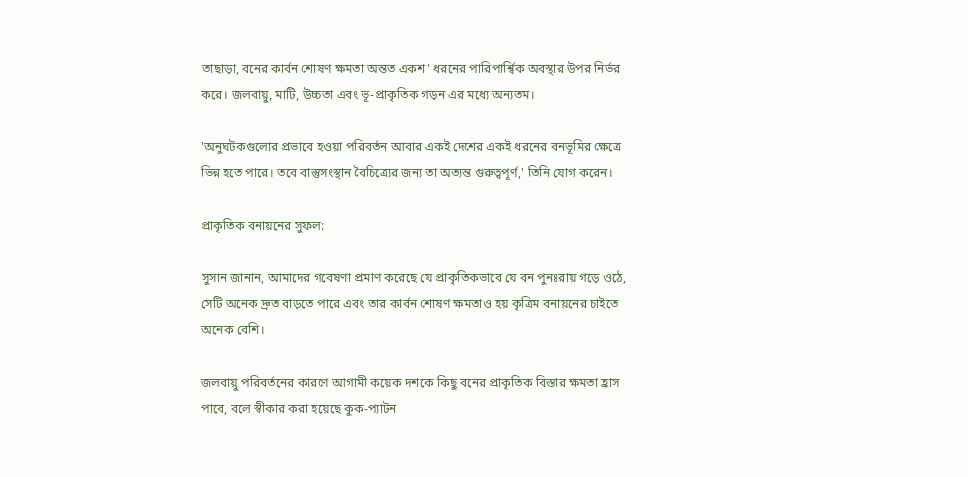তাছাড়া, বনের কার্বন শোষণ ক্ষমতা অন্তত একশ' ধরনের পারিপার্শ্বিক অবস্থার উপর নির্ভর করে। জলবায়ু, মাটি, উচ্চতা এবং ভূ-প্রাকৃতিক গড়ন এর মধ্যে অন্যতম।

'অনুঘটকগুলোর প্রভাবে হওয়া পরিবর্তন আবার একই দেশের একই ধরনের বনভূমির ক্ষেত্রে ভিন্ন হতে পারে। তবে বাস্তুসংস্থান বৈচিত্র্যের জন্য তা অত্যন্ত গুরুত্বপূর্ণ,' তিনি যোগ করেন।

প্রাকৃতিক বনায়নের সুফল:

সুসান জানান, আমাদের গবেষণা প্রমাণ করেছে যে প্রাকৃতিকভাবে যে বন পুনঃরায় গড়ে ওঠে, সেটি অনেক দ্রুত বাড়তে পারে এবং তার কার্বন শোষণ ক্ষমতাও হয় কৃত্রিম বনায়নের চাইতে অনেক বেশি।

জলবায়ু পরিবর্তনের কারণে আগামী কয়েক দশকে কিছু বনের প্রাকৃতিক বিস্তার ক্ষমতা হ্রাস পাবে, বলে স্বীকার করা হয়েছে কুক-প্যাটন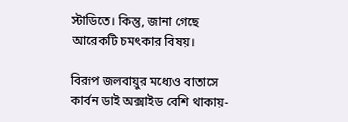স্টাডিতে। কিন্তু, জানা গেছে আরেকটি চমৎকার বিষয়।

বিরূপ জলবায়ুর মধ্যেও বাতাসে কার্বন ডাই অক্সাইড বেশি থাকায়-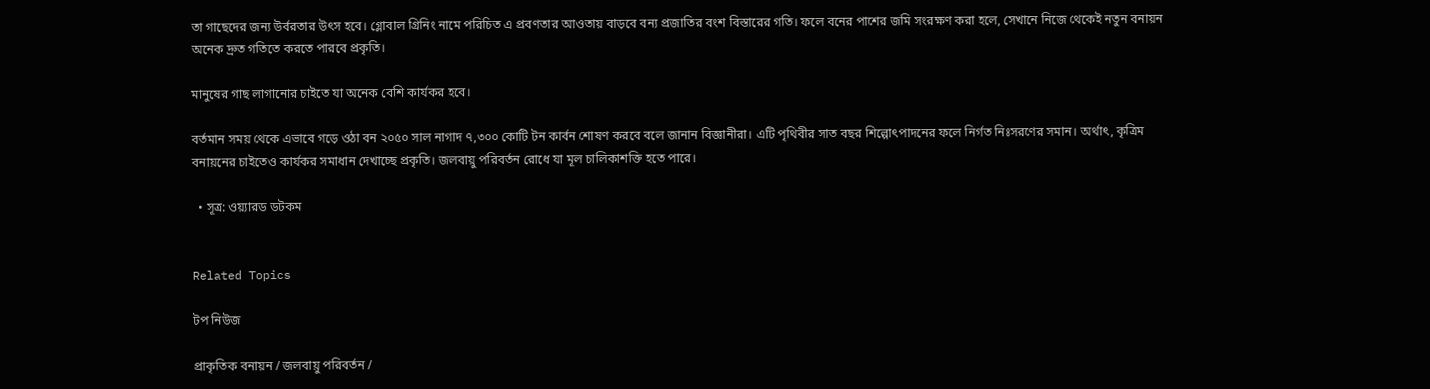তা গাছেদের জন্য উর্বরতার উৎস হবে। গ্লোবাল গ্রিনিং নামে পরিচিত এ প্রবণতার আওতায় বাড়বে বন্য প্রজাতির বংশ বিস্তারের গতি। ফলে বনের পাশের জমি সংরক্ষণ করা হলে, সেখানে নিজে থেকেই নতুন বনায়ন অনেক দ্রুত গতিতে করতে পারবে প্রকৃতি।

মানুষের গাছ লাগানোর চাইতে যা অনেক বেশি কার্যকর হবে।

বর্তমান সময় থেকে এভাবে গড়ে ওঠা বন ২০৫০ সাল নাগাদ ৭,৩০০ কোটি টন কার্বন শোষণ করবে বলে জানান বিজ্ঞানীরা। এটি পৃথিবীর সাত বছর শিল্পোৎপাদনের ফলে নির্গত নিঃসরণের সমান। অর্থাৎ, কৃত্রিম বনায়নের চাইতেও কার্যকর সমাধান দেখাচ্ছে প্রকৃতি। জলবায়ু পরিবর্তন রোধে যা মূল চালিকাশক্তি হতে পারে।

  • সূত্র: ওয়্যারড ডটকম


Related Topics

টপ নিউজ

প্রাকৃতিক বনায়ন / জলবায়ু পরিবর্তন /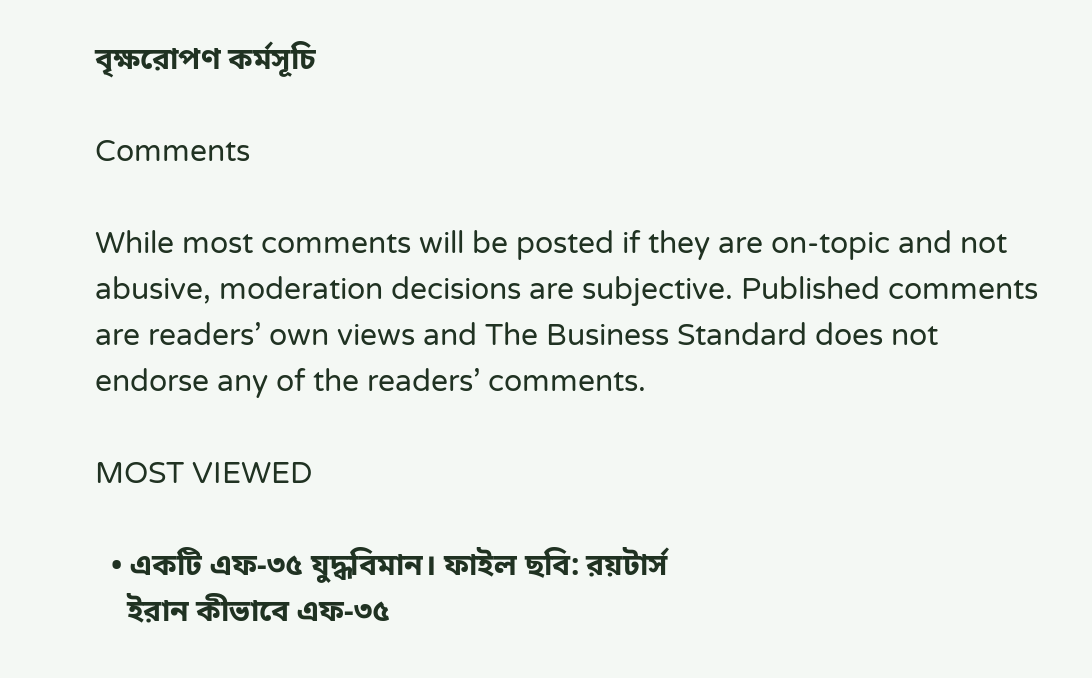বৃক্ষরোপণ কর্মসূচি

Comments

While most comments will be posted if they are on-topic and not abusive, moderation decisions are subjective. Published comments are readers’ own views and The Business Standard does not endorse any of the readers’ comments.

MOST VIEWED

  • একটি এফ-৩৫ যুদ্ধবিমান। ফাইল ছবি: রয়টার্স
    ইরান কীভাবে এফ-৩৫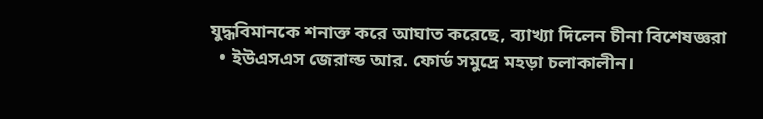যুদ্ধবিমানকে শনাক্ত করে আঘাত করেছে, ব্যাখ্যা দিলেন চীনা বিশেষজ্ঞরা
  • ইউএসএস জেরাল্ড আর. ফোর্ড সমুদ্রে মহড়া চলাকালীন।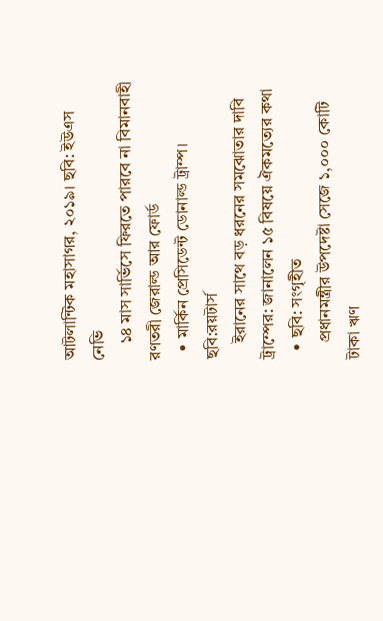আটলান্টিক মহাসাগর, ২০১৯। ছবি: ইউএস নেভি
    ১৪ মাস সার্ভিসে ফিরতে পারবে না বিমানবাহী রণতরী জেরাল্ড আর ফোর্ড
  • মার্কিন প্রেসিডেন্ট ডোনাল্ড ট্রাম্প। ছবি:রয়টার্স
    ইরানের সাথে বড় ধরনের সমঝোতার দাবি ট্রাম্পের: জানালেন ১৫ বিষয়ে ঐকমত্যের কথা
  • ছবি: সংগৃহীত
    প্রধানমন্ত্রীর উপদেষ্টা সেজে ১,০০০ কোটি টাকা ঋণ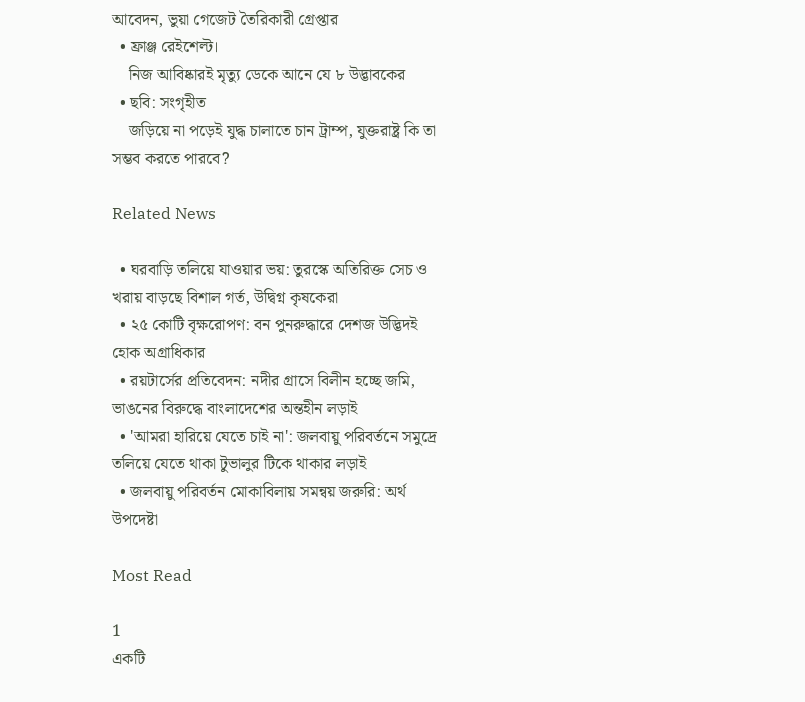আবেদন, ভুয়া গেজেট তৈরিকারী গ্রেপ্তার
  • ফ্রাঞ্জ রেইশেল্ট।
    নিজ আবিষ্কারই মৃত্যু ডেকে আনে যে ৮ উদ্ভাবকের
  • ছবি: সংগৃহীত
    জড়িয়ে না পড়েই যুদ্ধ চালাতে চান ট্রাম্প, যুক্তরাষ্ট্র কি তা সম্ভব করতে পারবে?

Related News

  • ঘরবাড়ি তলিয়ে যাওয়ার ভয়: তুরস্কে অতিরিক্ত সেচ ও খরায় বাড়ছে বিশাল গর্ত, উদ্বিগ্ন কৃষকেরা
  • ২৫ কোটি বৃক্ষরোপণ: বন পুনরুদ্ধারে দেশজ উদ্ভিদই হোক অগ্রাধিকার
  • রয়টার্সের প্রতিবেদন: নদীর গ্রাসে বিলীন হচ্ছে জমি, ভাঙনের বিরুদ্ধে বাংলাদেশের অন্তহীন লড়াই
  • 'আমরা হারিয়ে যেতে চাই না': জলবায়ু পরিবর্তনে সমুদ্রে তলিয়ে যেতে থাকা টুভালুর টিকে থাকার লড়াই
  • জলবায়ু পরিবর্তন মোকাবিলায় সমন্বয় জরুরি: অর্থ উপদেষ্টা

Most Read

1
একটি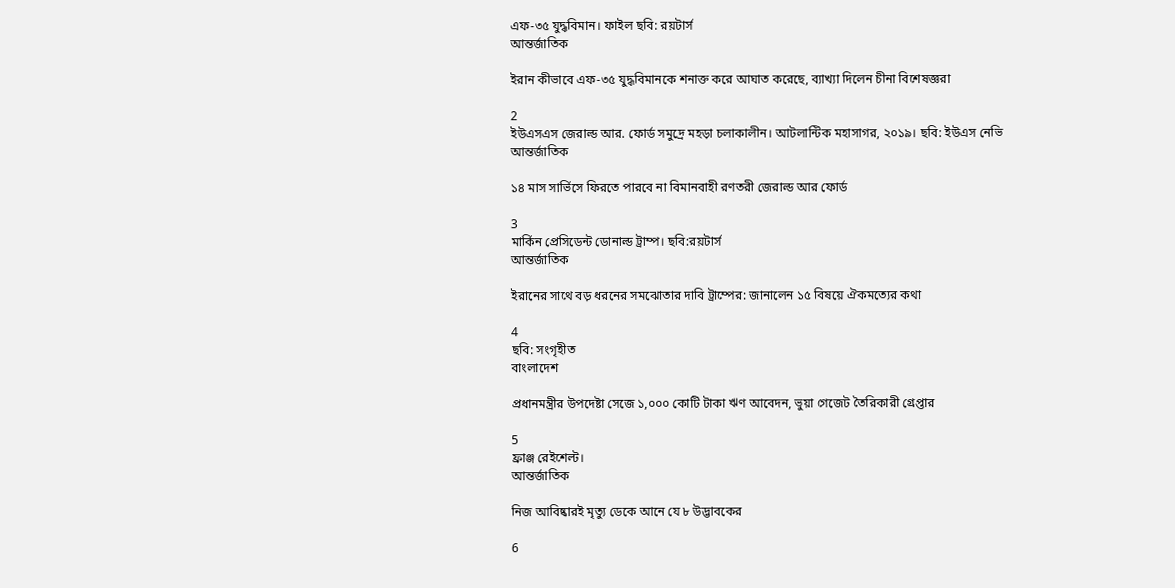এফ-৩৫ যুদ্ধবিমান। ফাইল ছবি: রয়টার্স
আন্তর্জাতিক

ইরান কীভাবে এফ-৩৫ যুদ্ধবিমানকে শনাক্ত করে আঘাত করেছে, ব্যাখ্যা দিলেন চীনা বিশেষজ্ঞরা

2
ইউএসএস জেরাল্ড আর. ফোর্ড সমুদ্রে মহড়া চলাকালীন। আটলান্টিক মহাসাগর, ২০১৯। ছবি: ইউএস নেভি
আন্তর্জাতিক

১৪ মাস সার্ভিসে ফিরতে পারবে না বিমানবাহী রণতরী জেরাল্ড আর ফোর্ড

3
মার্কিন প্রেসিডেন্ট ডোনাল্ড ট্রাম্প। ছবি:রয়টার্স
আন্তর্জাতিক

ইরানের সাথে বড় ধরনের সমঝোতার দাবি ট্রাম্পের: জানালেন ১৫ বিষয়ে ঐকমত্যের কথা

4
ছবি: সংগৃহীত
বাংলাদেশ

প্রধানমন্ত্রীর উপদেষ্টা সেজে ১,০০০ কোটি টাকা ঋণ আবেদন, ভুয়া গেজেট তৈরিকারী গ্রেপ্তার

5
ফ্রাঞ্জ রেইশেল্ট।
আন্তর্জাতিক

নিজ আবিষ্কারই মৃত্যু ডেকে আনে যে ৮ উদ্ভাবকের

6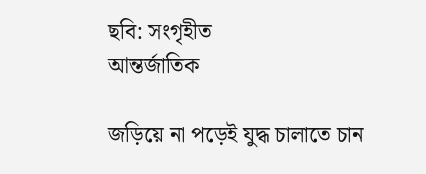ছবি: সংগৃহীত
আন্তর্জাতিক

জড়িয়ে না পড়েই যুদ্ধ চালাতে চান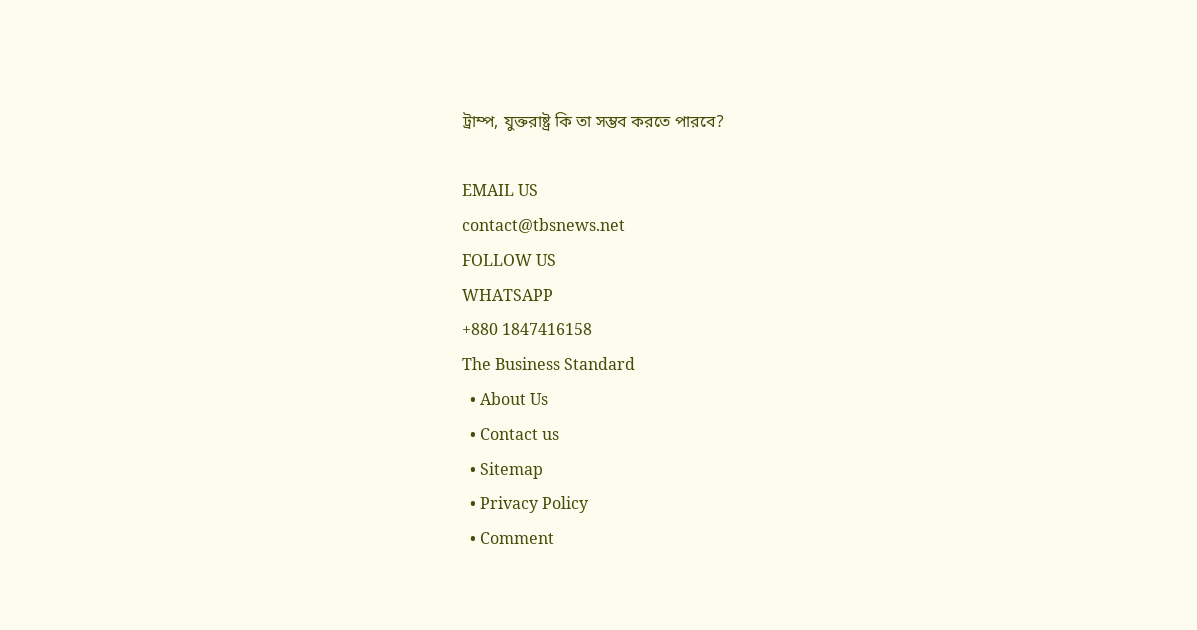ট্রাম্প, যুক্তরাষ্ট্র কি তা সম্ভব করতে পারবে?

EMAIL US
contact@tbsnews.net
FOLLOW US
WHATSAPP
+880 1847416158
The Business Standard
  • About Us
  • Contact us
  • Sitemap
  • Privacy Policy
  • Comment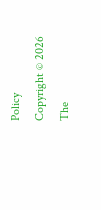Policy
Copyright © 2026
The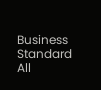Business Standard All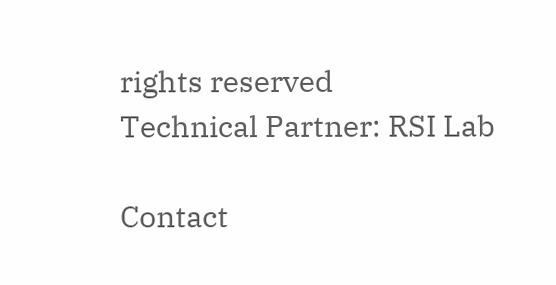rights reserved
Technical Partner: RSI Lab

Contact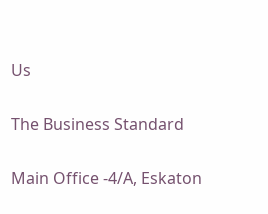Us

The Business Standard

Main Office -4/A, Eskaton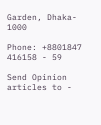Garden, Dhaka- 1000

Phone: +8801847 416158 - 59

Send Opinion articles to -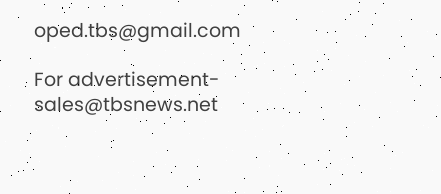oped.tbs@gmail.com

For advertisement- sales@tbsnews.net